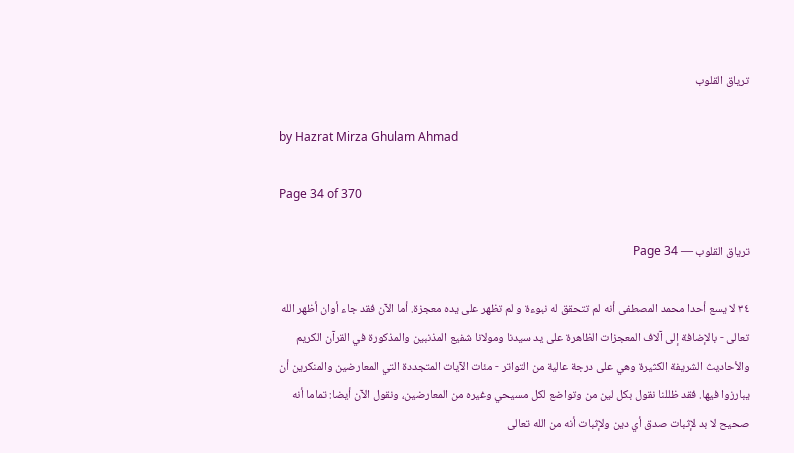ترياق القلوب

by Hazrat Mirza Ghulam Ahmad

Page 34 of 370

ترياق القلوب — Page 34

٣٤ لا يسع أحدا محمد المصطفى أنه لم تتحقق له نبوءة و لم تظهر على يده معجزة. أما الآن فقد جاء أوان أظهر الله تعالى - بالإضافة إلى آلاف المعجزات الظاهرة على يد سيدنا ومولانا شفيع المذنبين والمذكورة في القرآن الكريم والأحاديث الشريفة الكثيرة وهي على درجة عالية من التواتر - مئات الآيات المتجددة التي المعارضين والمنكرين أن يبارزوا فيها. فقد ظللنا نقول بكل لين من وتواضع لكل مسيحي وغيره من المعارضين، ونقول الآن أيضا: تماما أنه صحيح لا بد لإثبات صدق أي دين ولإثبات أنه من الله تعالى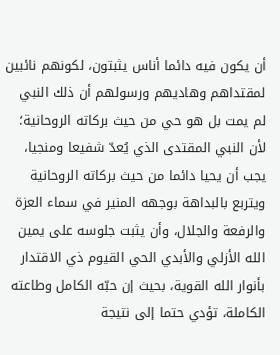أن يكون فيه دائما أناس يثبتون، لكونهم نائبين لمقتداهم وهاديهم ورسولهم أن ذلك النبي لم يمت بل هو حي من حيث بركاته الروحانية؛ لأن النبي المقتدى الذي يُعدّ شفيعا ومنجيا، يجب أن يحيا دائما من حيث بركاته الروحانية ويتربع بالبداهة بوجهه المنير في سماء العزة والرفعة والجلال، وأن يثبت جلوسه على يمين الله الأزلي والأبدي الحي القيوم ذي الاقتدار بأنوار الله القوية، بحيث إن حبّه الكامل وطاعته الكاملة، تؤدي حتما إلى نتيجة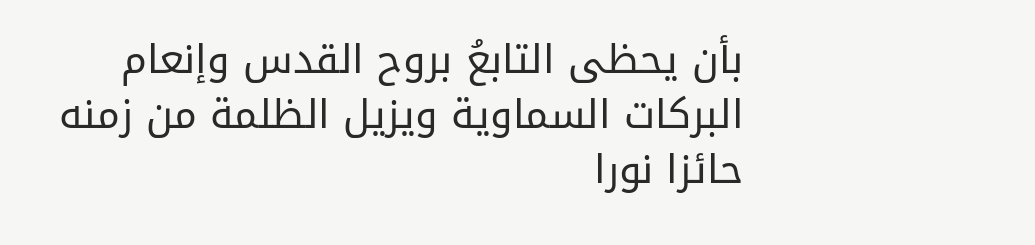بأن يحظى التابعُ بروح القدس وإنعام البركات السماوية ويزيل الظلمة من زمنه حائزا نورا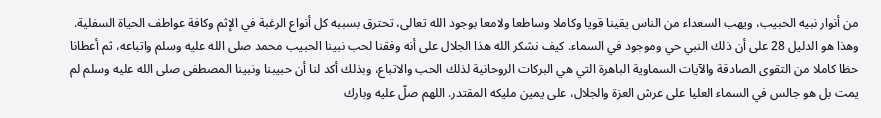من أنوار نبيه الحبيب، ويهب السعداء من الناس يقينا قويا وكاملا وساطعا ولامعا بوجود الله تعالى، تحترق بسببه كل أنواع الرغبة في الإثم وكافة عواطف الحياة السفلية. وهذا هو الدليل 28 على أن ذلك النبي حي وموجود في السماء. كيف نشكر الله هذا الجلال على أنه وفقنا لحب نبينا الحبيب محمد صلى الله عليه وسلم واتباعه، ثم أعطانا حظا كاملا من التقوى الصادقة والآيات السماوية الباهرة التي هي البركات الروحانية لذلك الحب والاتباع، وبذلك أكد لنا أن حبيبنا ونبينا المصطفى صلى الله عليه وسلم لم يمت بل هو جالس في السماء العليا على عرش العزة والجلال، على يمين مليكه المقتدر. اللهم صلّ عليه وبارك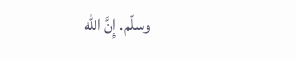وسلّم. إِنَّ الله